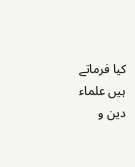کیا فرماتے ہیں علماء دین و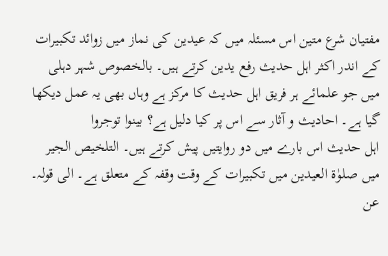مفتیان شرع متین اس مسئلہ میں کہ عیدین کی نماز میں زوائد تکبیرات کے اندر اکثر اہل حدیث رفع یدین کرتے ہیں۔ بالخصوص شہر دہلی میں جو علمائے ہر فریق اہل حدیث کا مرکز ہے وہاں بھی یہ عمل دیکھا گیا ہے۔ احادیث و آثار سے اس پر کیا دلیل ہے؟ بینوا توجروا
اہل حدیث اس بارے میں دو روایتیں پیش کرتے ہیں۔ التلخیص الجیر میں صلوٰۃ العیدین میں تکبیرات کے وقت وقفہ کے متعلق ہے۔ الی قولہ۔ عن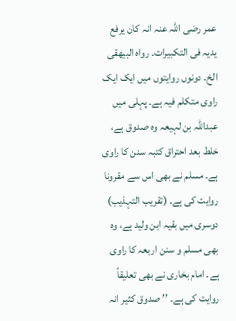عمر رضی اللہ عنہ انہ کان یرفع یدیہ فی التکبیرات۔ رواہ البیھقی الخ۔ دونوں روایتوں میں ایک ایک راوی متکلم فیہ ہے۔ پہلی میں عبداللہ بن لہیعہ وہ صدوق ہے، خلط بعد احتراق کتبہ سنن کا راوی ہے۔ مسلم نے بھی اس سے مقرونا روایت کی ہے۔ (تقریب التہذیب) دوسری میں بقیہ ابن ولید ہے، وہ بھی مسلم و سنن اربعہ کا راوی ہے۔ امام بخاری نے بھی تعلیقاً روایت کی ہے۔ ’’ صدوق کثیر انہ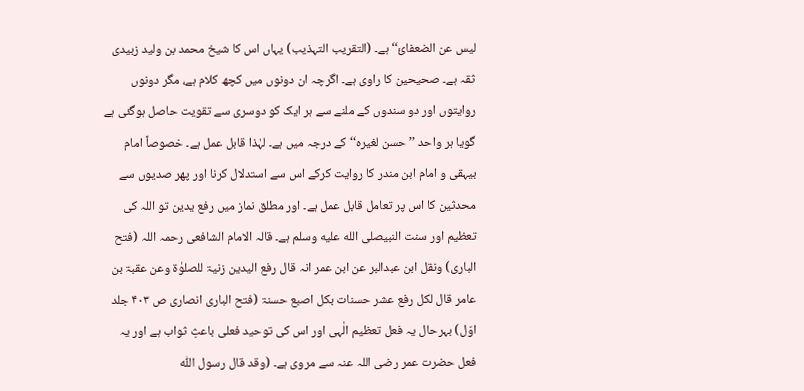لیس عن الضعفائ‘‘ ہے۔ (التقریب التہذیب) یہاں اس کا شیخ محمد بن ولید زبیدی ثقہ ہے۔ صحیحین کا راوی ہے۔ اگرچہ ان دونوں میں کچھ کلام ہے، مگر دونوں روایتوں اور دو سندوں کے ملنے سے ہر ایک کو دوسری سے تقویت حاصل ہوگئی ہے گویا ہر واحد ’’ حسن لغیرہ‘‘ کے درجہ میں ہے۔ لہٰذا قابل عمل ہے۔ خصوصاً امام بیہقی و امام ابن مندر کا روایت کرکے اس سے استدلال کرنا اور پھر صدیوں سے محدثین کا اس پر تعامل قابل عمل ہے۔ اور مطلق نماز میں رفع یدین تو اللہ کی تعظیم اور سنت النبیصلى الله عليه وسلم ہے۔ قالہ الامام الشافعی رحمہ اللہ (فتح الباری) ونقل ابن عبدالبر عن ابن عمر انہ قال رفع الیدین زنیۃ للصلوٰۃ وعن عقبۃ بن عامر قال لکل رفع عشر حسنات بکل اصبع حسنۃ (فتح الباری انصاری ص ۴۰۳ جلد اوّل) بہرحال یہ فعل تعظیم الٰہی اور اس کی توحید فعلی باعثِ ثواب ہے اور یہ فعل حضرت عمر رضی اللہ عنہ سے مروی ہے۔ (وقد قال رسول اللّٰہ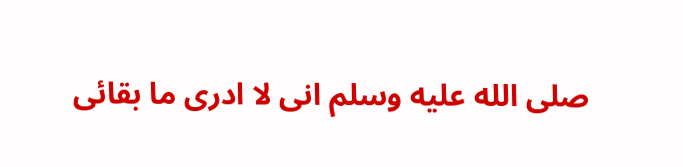صلى الله عليه وسلم انی لا ادری ما بقائی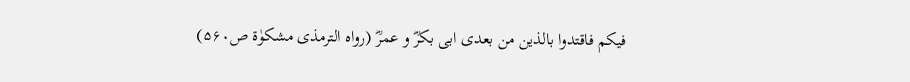فیکم فاقتدوا بالذین من بعدی ابی بکرؓ و عمرؓ (رواہ الترمذی مشکوٰۃ ص۵۶۰)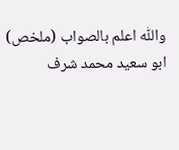واللّٰہ اعلم بالصواب (ملخص)
ابو سعید محمد شرف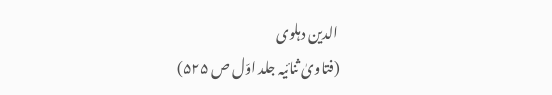الدین دہلوی
(فتاویٰ ثنائیہ جلد اوّل ص ۵۲۵)